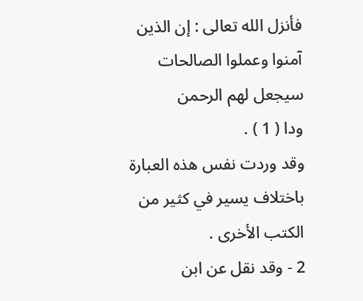فأنزل الله تعالى : إن الذين آمنوا وعملوا الصالحات سيجعل لهم الرحمن
ودا ( 1 ) .
وقد وردت نفس هذه العبارة باختلاف يسير في كثير من الكتب الأخرى .
2 - وقد نقل عن ابن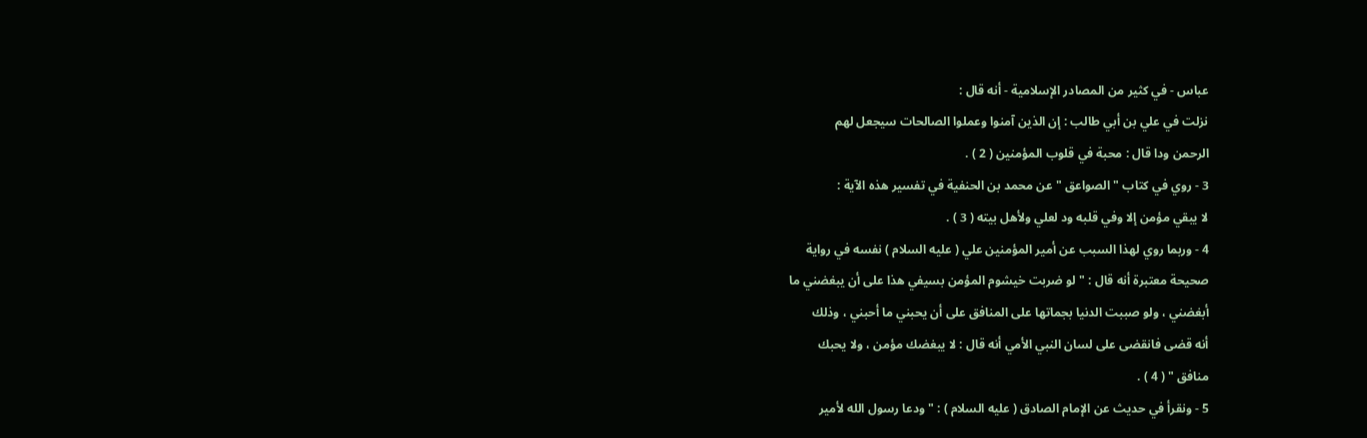عباس - في كثير من المصادر الإسلامية - أنه قال :
نزلت في علي بن أبي طالب : إن الذين آمنوا وعملوا الصالحات سيجعل لهم
الرحمن ودا قال : محبة في قلوب المؤمنين ( 2 ) .
3 - روي في كتاب " الصواعق " عن محمد بن الحنفية في تفسير هذه الآية :
لا يبقي مؤمن إلا وفي قلبه ود لعلي ولأهل بيته ( 3 ) .
4 - وربما روي لهذا السبب عن أمير المؤمنين علي ( عليه السلام ) نفسه في رواية
صحيحة معتبرة أنه قال : " لو ضربت خيشوم المؤمن بسيفي هذا على أن يبغضني ما
أبغضني ، ولو صببت الدنيا بجماتها على المنافق على أن يحبني ما أحبني ، وذلك
أنه قضى فانقضى على لسان النبي الأمي أنه قال : لا يبغضك مؤمن ، ولا يحبك
منافق " ( 4 ) .
5 - ونقرأ في حديث عن الإمام الصادق ( عليه السلام ) : " ودعا رسول الله لأمير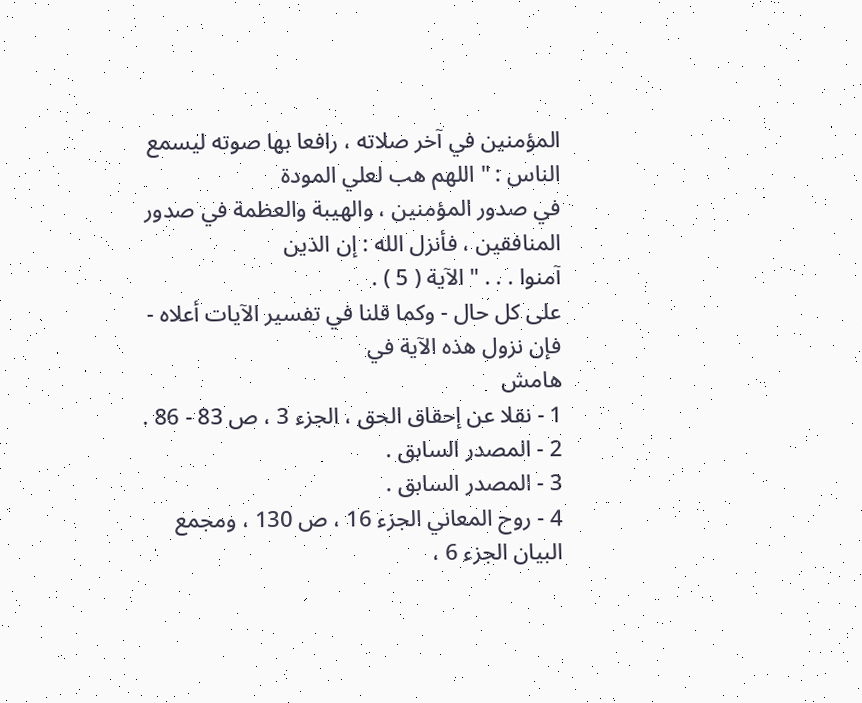المؤمنين في آخر صلاته ، رافعا بها صوته ليسمع الناس : " اللهم هب لعلي المودة
في صدور المؤمنين ، والهيبة والعظمة في صدور المنافقين ، فأنزل الله : إن الذين
آمنوا . . . " الآية ( 5 ) .
على كل حال - وكما قلنا في تفسير الآيات أعلاه - فإن نزول هذه الآية في
هامش
1 - نقلا عن إحقاق الحق ، الجزء 3 ، ص 83 - 86 .
2 - المصدر السابق .
3 - المصدر السابق .
4 - روح المعاني الجزء 16 ، ص 130 ، ومجمع البيان الجزء 6 ،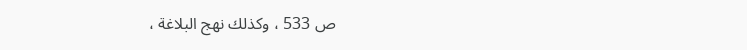ص 533 ، وكذلك نهج البلاغة ،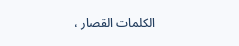الكلمات القصار ،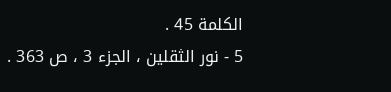الكلمة 45 .
5 - نور الثقلين ، الجزء 3 ، ص 363 .